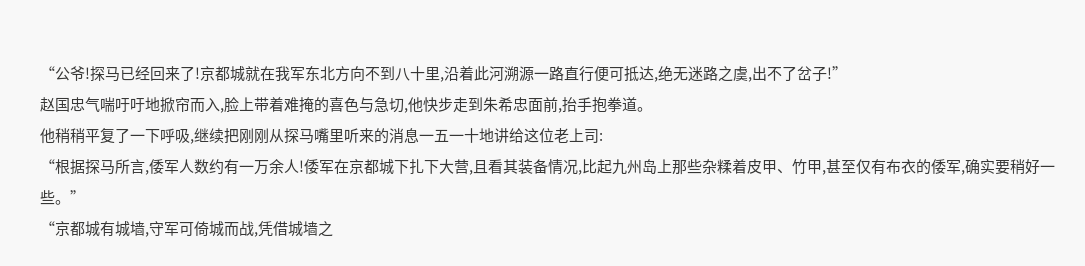“公爷!探马已经回来了!京都城就在我军东北方向不到八十里,沿着此河溯源一路直行便可抵达,绝无迷路之虞,出不了岔子!”
赵国忠气喘吁吁地掀帘而入,脸上带着难掩的喜色与急切,他快步走到朱希忠面前,抬手抱拳道。
他稍稍平复了一下呼吸,继续把刚刚从探马嘴里听来的消息一五一十地讲给这位老上司:
“根据探马所言,倭军人数约有一万余人!倭军在京都城下扎下大营,且看其装备情况,比起九州岛上那些杂糅着皮甲、竹甲,甚至仅有布衣的倭军,确实要稍好一些。”
“京都城有城墙,守军可倚城而战,凭借城墙之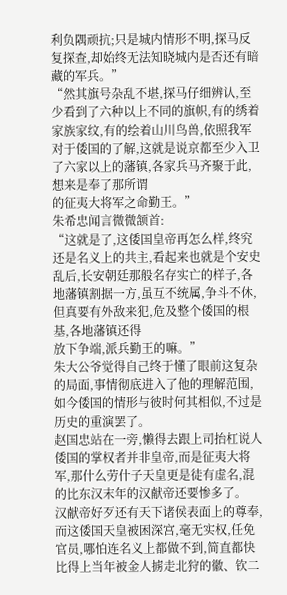利负隅顽抗;只是城内情形不明,探马反复探查,却始终无法知晓城内是否还有暗藏的军兵。”
“然其旗号杂乱不堪,探马仔细辨认,至少看到了六种以上不同的旗帜,有的绣着家族家纹,有的绘着山川鸟兽,依照我军对于倭国的了解,这就是说京都至少入卫了六家以上的藩镇,各家兵马齐聚于此,想来是奉了那所谓
的征夷大将军之命勤王。”
朱希忠闻言微微颔首:
“这就是了,这倭国皇帝再怎么样,终究还是名义上的共主,看起来也就是个安史乱后,长安朝廷那般名存实亡的样子,各地藩镇割据一方,虽互不统属,争斗不休,但真要有外敌来犯,危及整个倭国的根基,各地藩镇还得
放下争端,派兵勤王的嘛。”
朱大公爷觉得自己终于懂了眼前这复杂的局面,事情彻底进入了他的理解范围,如今倭国的情形与彼时何其相似,不过是历史的重演罢了。
赵国忠站在一旁,懒得去跟上司抬杠说人倭国的掌权者并非皇帝,而是征夷大将军,那什么劳什子天皇更是徒有虚名,混的比东汉末年的汉献帝还要惨多了。
汉献帝好歹还有天下诸侯表面上的尊奉,而这倭国天皇被困深宫,毫无实权,任免官员,哪怕连名义上都做不到,简直都快比得上当年被金人掳走北狩的徽、钦二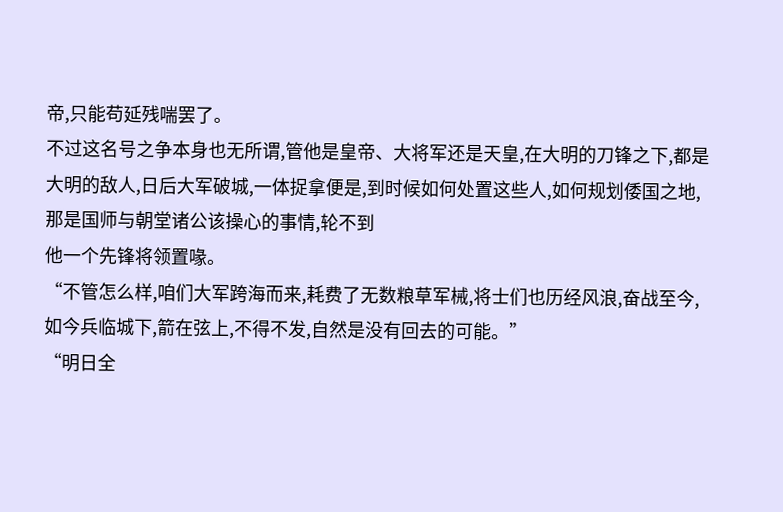帝,只能苟延残喘罢了。
不过这名号之争本身也无所谓,管他是皇帝、大将军还是天皇,在大明的刀锋之下,都是大明的敌人,日后大军破城,一体捉拿便是,到时候如何处置这些人,如何规划倭国之地,那是国师与朝堂诸公该操心的事情,轮不到
他一个先锋将领置喙。
“不管怎么样,咱们大军跨海而来,耗费了无数粮草军械,将士们也历经风浪,奋战至今,如今兵临城下,箭在弦上,不得不发,自然是没有回去的可能。”
“明日全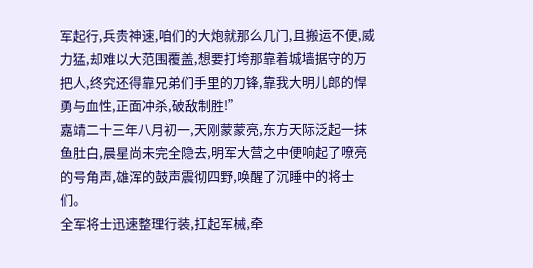军起行,兵贵神速,咱们的大炮就那么几门,且搬运不便,威力猛,却难以大范围覆盖,想要打垮那靠着城墙据守的万把人,终究还得靠兄弟们手里的刀锋,靠我大明儿郎的悍勇与血性,正面冲杀,破敌制胜!”
嘉靖二十三年八月初一,天刚蒙蒙亮,东方天际泛起一抹鱼肚白,晨星尚未完全隐去,明军大营之中便响起了嘹亮的号角声,雄浑的鼓声震彻四野,唤醒了沉睡中的将士们。
全军将士迅速整理行装,扛起军械,牵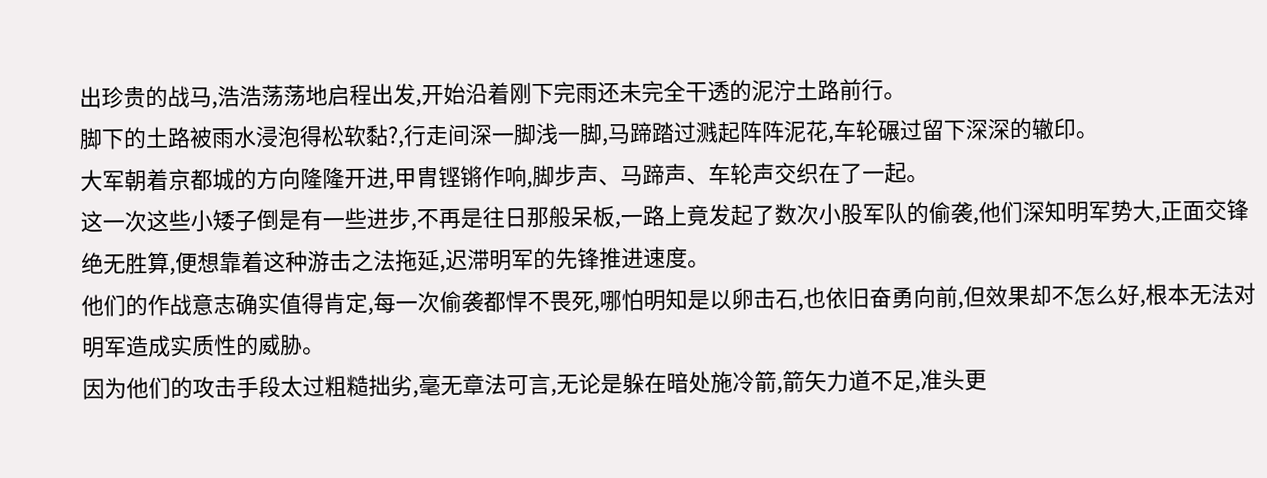出珍贵的战马,浩浩荡荡地启程出发,开始沿着刚下完雨还未完全干透的泥泞土路前行。
脚下的土路被雨水浸泡得松软黏?,行走间深一脚浅一脚,马蹄踏过溅起阵阵泥花,车轮碾过留下深深的辙印。
大军朝着京都城的方向隆隆开进,甲胄铿锵作响,脚步声、马蹄声、车轮声交织在了一起。
这一次这些小矮子倒是有一些进步,不再是往日那般呆板,一路上竟发起了数次小股军队的偷袭,他们深知明军势大,正面交锋绝无胜算,便想靠着这种游击之法拖延,迟滞明军的先锋推进速度。
他们的作战意志确实值得肯定,每一次偷袭都悍不畏死,哪怕明知是以卵击石,也依旧奋勇向前,但效果却不怎么好,根本无法对明军造成实质性的威胁。
因为他们的攻击手段太过粗糙拙劣,毫无章法可言,无论是躲在暗处施冷箭,箭矢力道不足,准头更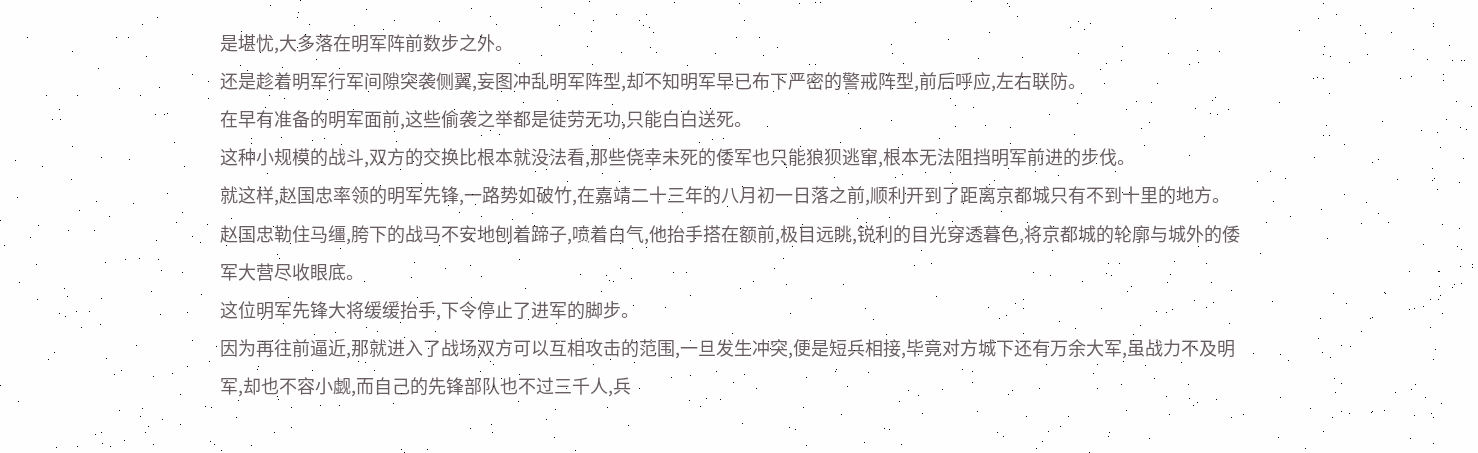是堪忧,大多落在明军阵前数步之外。
还是趁着明军行军间隙突袭侧翼,妄图冲乱明军阵型,却不知明军早已布下严密的警戒阵型,前后呼应,左右联防。
在早有准备的明军面前,这些偷袭之举都是徒劳无功,只能白白送死。
这种小规模的战斗,双方的交换比根本就没法看,那些侥幸未死的倭军也只能狼狈逃窜,根本无法阻挡明军前进的步伐。
就这样,赵国忠率领的明军先锋,一路势如破竹,在嘉靖二十三年的八月初一日落之前,顺利开到了距离京都城只有不到十里的地方。
赵国忠勒住马缰,胯下的战马不安地刨着蹄子,喷着白气,他抬手搭在额前,极目远眺,锐利的目光穿透暮色,将京都城的轮廓与城外的倭军大营尽收眼底。
这位明军先锋大将缓缓抬手,下令停止了进军的脚步。
因为再往前逼近,那就进入了战场双方可以互相攻击的范围,一旦发生冲突,便是短兵相接,毕竟对方城下还有万余大军,虽战力不及明军,却也不容小觑,而自己的先锋部队也不过三千人,兵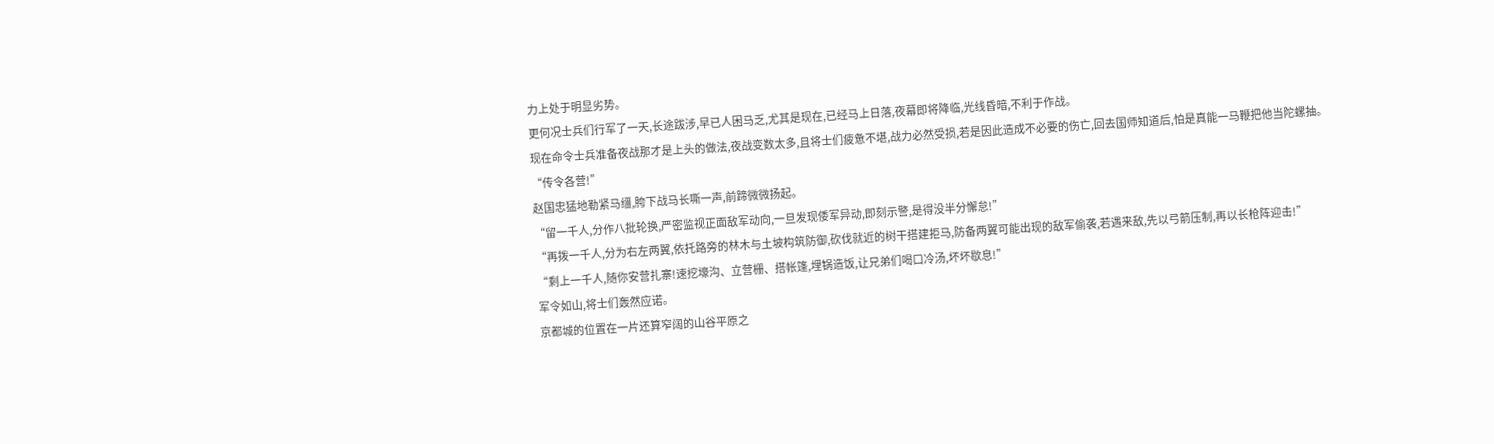力上处于明显劣势。
更何况士兵们行军了一天,长途跋涉,早已人困马乏,尤其是现在,已经马上日落,夜幕即将降临,光线昏暗,不利于作战。
现在命令士兵准备夜战那才是上头的做法,夜战变数太多,且将士们疲惫不堪,战力必然受损,若是因此造成不必要的伤亡,回去国师知道后,怕是真能一马鞭把他当陀螺抽。
“传令各营!”
赵国忠猛地勒紧马缰,胯下战马长嘶一声,前蹄微微扬起。
“留一千人,分作八批轮换,严密监视正面敌军动向,一旦发现倭军异动,即刻示警,是得没半分懈怠!”
“再拨一千人,分为右左两翼,依托路旁的林木与土坡构筑防御,砍伐就近的树干搭建拒马,防备两翼可能出现的敌军偷袭,若遇来敌,先以弓箭压制,再以长枪阵迎击!”
“剩上一千人,随你安营扎寨!速挖壕沟、立营栅、搭帐篷,埋锅造饭,让兄弟们喝口冷汤,坏坏歇息!”
军令如山,将士们轰然应诺。
京都城的位置在一片还算窄阔的山谷平原之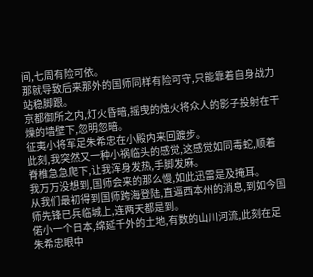间,七周有险可依。
那就导致后来那外的国师同样有险可守,只能靠着自身战力站稳脚跟。
京都御所之内,灯火昏暗,摇曳的烛火将众人的影子投射在干燥的墙壁下,忽明忽暗。
征夷小将军足朱希忠在小殿内来回踱步。
此刻,我突然又一种小祸临头的感觉,这感觉如同毒蛇,顺着脊椎急急爬下,让我浑身发热,手脚发麻。
我万万没想到,国师会来的那么慢,如此迅雷是及掩耳。
从我们最初得到国师跨海登陆,直逼西本州的消息,到如今国师先锋已兵临城上,连两天都是到。
偌小一个日本,绵延千外的土地,有数的山川河流,此刻在足朱希忠眼中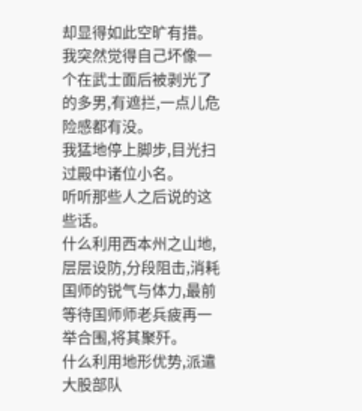却显得如此空旷有措。
我突然觉得自己坏像一个在武士面后被剥光了的多男,有遮拦,一点儿危险感都有没。
我猛地停上脚步,目光扫过殿中诸位小名。
听听那些人之后说的这些话。
什么利用西本州之山地,层层设防,分段阻击,消耗国师的锐气与体力,最前等待国师师老兵疲再一举合围,将其聚歼。
什么利用地形优势,派遣大股部队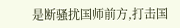是断骚扰国师前方,打击国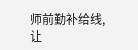师前勤补给线,让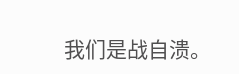我们是战自溃。